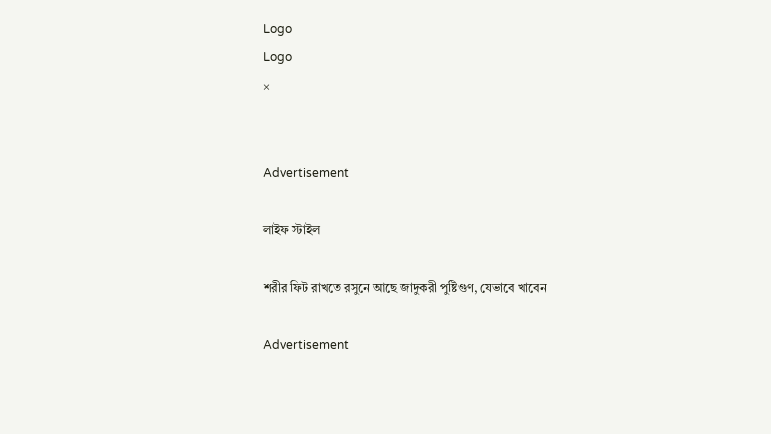Logo
Logo
×


Advertisement

লাইফ স্টাইল

শরীর ফিট রাখতে রসুনে আছে জাদুকরী পুষ্টিগুণ, যেভাবে খাবেন

Advertisement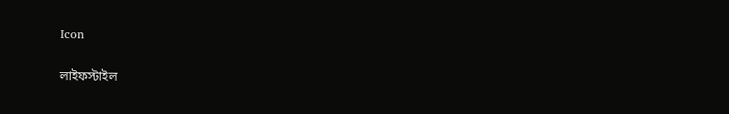Icon

লাইফস্টাইল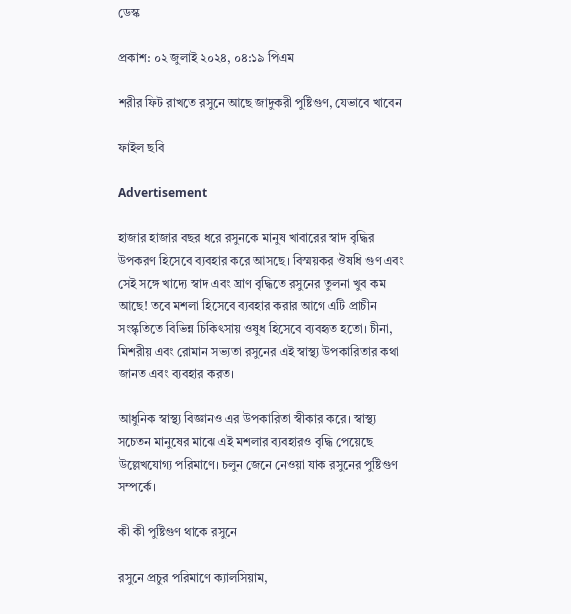ডেস্ক

প্রকাশ: ০২ জুলাই ২০২৪, ০৪:১৯ পিএম

শরীর ফিট রাখতে রসুনে আছে জাদুকরী পুষ্টিগুণ, যেভাবে খাবেন

ফাইল ছবি

Advertisement

হাজার হাজার বছর ধরে রসুনকে মানুষ খাবারের স্বাদ বৃদ্ধির উপকরণ হিসেবে ব্যবহার করে আসছে। বিস্ময়কর ঔষধি গুণ এবং সেই সঙ্গে খাদ্যে স্বাদ এবং ঘ্রাণ বৃদ্ধিতে রসুনের তুলনা খুব কম আছে! তবে মশলা হিসেবে ব্যবহার করার আগে এটি প্রাচীন সংস্কৃতিতে বিভিন্ন চিকিৎসায় ওষুধ হিসেবে ব্যবহৃত হতো। চীনা, মিশরীয় এবং রোমান সভ্যতা রসুনের এই স্বাস্থ্য উপকারিতার কথা জানত এবং ব্যবহার করত।

আধুনিক স্বাস্থ্য বিজ্ঞানও এর উপকারিতা স্বীকার করে। স্বাস্থ্য সচেতন মানুষের মাঝে এই মশলার ব্যবহারও বৃদ্ধি পেয়েছে উল্লেখযোগ্য পরিমাণে। চলুন জেনে নেওয়া যাক রসুনের পুষ্টিগুণ সম্পর্কে।

কী কী পুষ্টিগুণ থাকে রসুনে

রসুনে প্রচুর পরিমাণে ক্যালসিয়াম,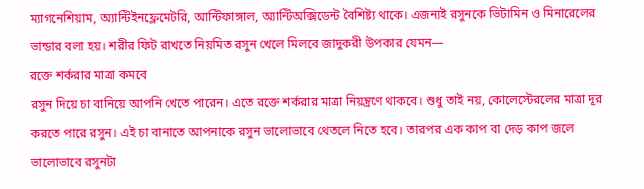ম্যাগনেশিয়াম, অ্যান্টিইনফ্লেমেটরি, আন্টিফাঙ্গাল, অ্যান্টিঅক্সিডেন্ট বৈশিষ্ট্য থাকে। এজন্যই রসুনকে ভিটামিন ও মিনারেলের ভান্ডার বলা হয়। শরীর ফিট রাখতে নিয়মিত রসুন খেলে মিলবে জাদুকরী উপকার যেমন—
রক্তে শর্করার মাত্রা কমবে
রসুন দিয়ে চা বানিয়ে আপনি খেতে পারেন। এতে রক্তে শর্করার মাত্রা নিয়ন্ত্রণে থাকবে। শুধু তাই নয়, কোলেস্টেরলের মাত্রা দূর করতে পারে রসুন। এই চা বানাতে আপনাকে রসুন ভালোভাবে থেতলে নিতে হবে। তারপর এক কাপ বা দেড় কাপ জলে ভালোভাবে রসুনটা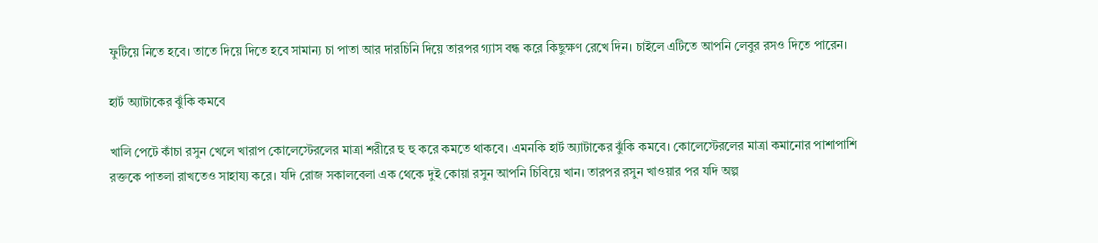ফুটিয়ে নিতে হবে। তাতে দিয়ে দিতে হবে সামান্য চা পাতা আর দারচিনি দিয়ে তারপর গ্যাস বন্ধ করে কিছুক্ষণ রেখে দিন। চাইলে এটিতে আপনি লেবুর রসও দিতে পারেন।

হার্ট অ্যাটাকের ঝুঁকি কমবে

খালি পেটে কাঁচা রসুন খেলে খারাপ কোলেস্টেরলের মাত্রা শরীরে হু হু করে কমতে থাকবে। এমনকি হার্ট অ্যাটাকের ঝুঁকি কমবে। কোলেস্টেরলের মাত্রা কমানোর পাশাপাশি রক্তকে পাতলা রাখতেও সাহায্য করে। যদি রোজ সকালবেলা এক থেকে দুই কোয়া রসুন আপনি চিবিয়ে খান। তারপর রসুন খাওয়ার পর যদি অল্প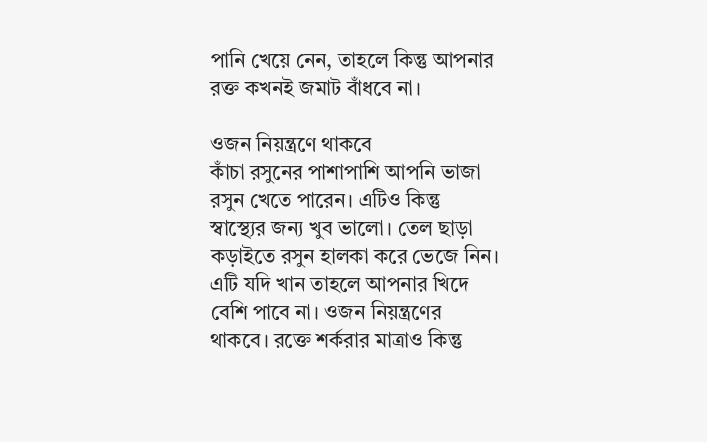পানি খেয়ে নেন, তাহলে কিন্তু আপনার রক্ত কখনই জমাট বাঁধবে না।

ওজন নিয়ন্ত্রণে থাকবে
কাঁচা রসুনের পাশাপাশি আপনি ভাজা রসুন খেতে পারেন। এটিও কিন্তু স্বাস্থ্যের জন্য খুব ভালো। তেল ছাড়া কড়াইতে রসুন হালকা করে ভেজে নিন। এটি যদি খান তাহলে আপনার খিদে বেশি পাবে না। ওজন নিয়ন্ত্রণের থাকবে। রক্তে শর্করার মাত্রাও কিন্তু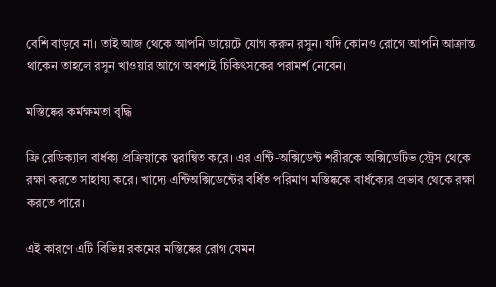বেশি বাড়বে না। তাই আজ থেকে আপনি ডায়েটে যোগ করুন রসুন। যদি কোনও রোগে আপনি আক্রান্ত থাকেন তাহলে রসুন খাওয়ার আগে অবশ্যই চিকিৎসকের পরামর্শ নেবেন।

মস্তিষ্কের কর্মক্ষমতা বৃদ্ধি

ফ্রি রেডিক্যাল বার্ধক্য প্রক্রিয়াকে ত্বরান্বিত করে। এর এন্টি-অক্সিডেন্ট শরীরকে অক্সিডেটিভ স্ট্রেস থেকে রক্ষা করতে সাহায্য করে। খাদ্যে এন্টিঅক্সিডেন্টের বর্ধিত পরিমাণ মস্তিষ্ককে বার্ধক্যের প্রভাব থেকে রক্ষা করতে পারে।

এই কারণে এটি বিভিন্ন রকমের মস্তিষ্কের রোগ যেমন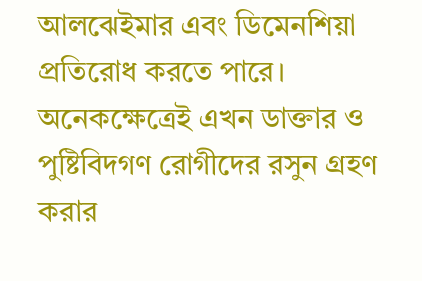আলঝেইমার এবং ডিমেনশিয়া প্রতিরোধ করতে পারে। অনেকক্ষেত্রেই এখন ডাক্তার ও পুষ্টিবিদগণ রোগীদের রসুন গ্রহণ করার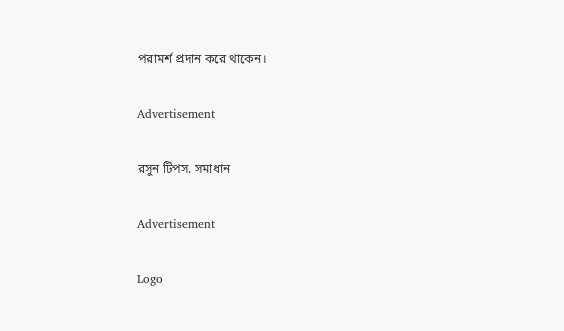পরামর্শ প্রদান করে থাকেন।

Advertisement

রসুন টিপস. সমাধান

Advertisement

Logo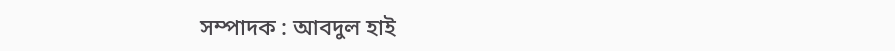সম্পাদক : আবদুল হাই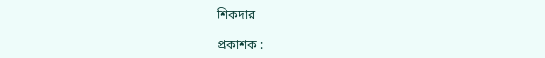শিকদার

প্রকাশক :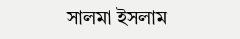সালমা ইসলাম